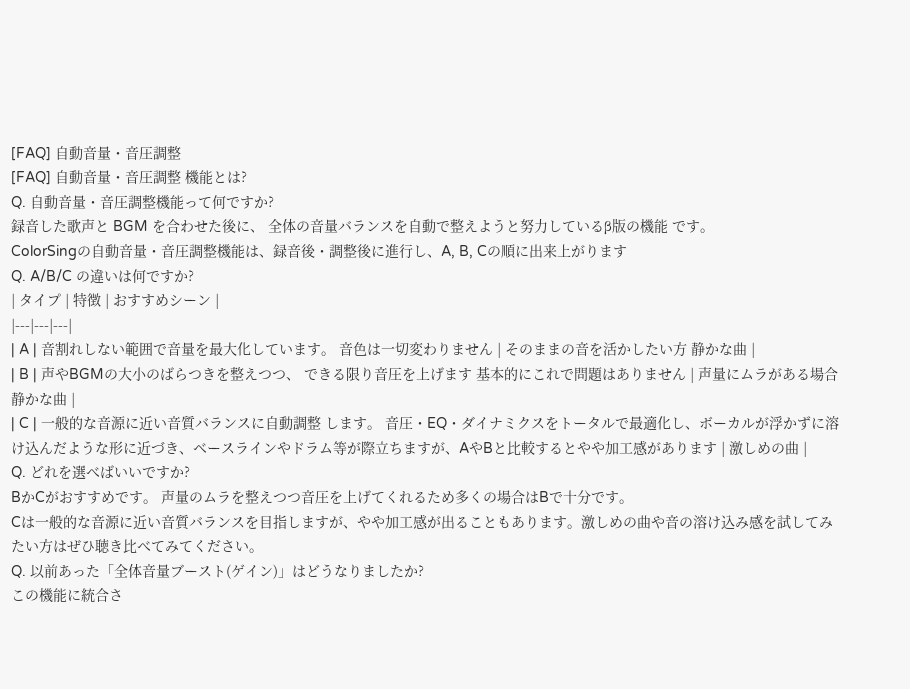[FAQ] 自動音量・音圧調整
[FAQ] 自動音量・音圧調整 機能とは?
Q. 自動音量・音圧調整機能って何ですか?
録音した歌声と BGM を合わせた後に、 全体の音量バランスを自動で整えようと努力しているβ版の機能 です。
ColorSingの自動音量・音圧調整機能は、録音後・調整後に進行し、A, B, Cの順に出来上がります
Q. A/B/C の違いは何ですか?
| タイプ | 特徴 | おすすめシーン |
|---|---|---|
| A | 音割れしない範囲で音量を最大化しています。 音色は一切変わりません | そのままの音を活かしたい方 静かな曲 |
| B | 声やBGMの大小のばらつきを整えつつ、 できる限り音圧を上げます 基本的にこれで問題はありません | 声量にムラがある場合 静かな曲 |
| C | 一般的な音源に近い音質バランスに自動調整 します。 音圧・EQ・ダイナミクスをトータルで最適化し、ボーカルが浮かずに溶け込んだような形に近づき、ベースラインやドラム等が際立ちますが、AやBと比較するとやや加工感があります | 激しめの曲 |
Q. どれを選べばいいですか?
BかCがおすすめです。 声量のムラを整えつつ音圧を上げてくれるため多くの場合はBで十分です。
Cは一般的な音源に近い音質バランスを目指しますが、やや加工感が出ることもあります。激しめの曲や音の溶け込み感を試してみたい方はぜひ聴き比べてみてください。
Q. 以前あった「全体音量ブースト(ゲイン)」はどうなりましたか?
この機能に統合さ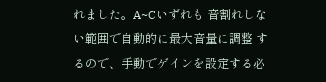れました。A~Cいずれも 音割れしない範囲で自動的に最大音量に調整 するので、手動でゲインを設定する必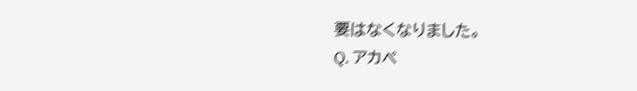要はなくなりました。
Q. アカペ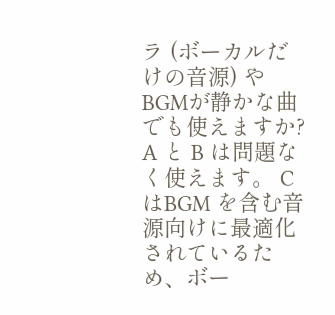ラ (ボーカルだけの音源) やBGMが静かな曲でも使えますか?
A と B は問題なく使えます。 C はBGM を含む音源向けに最適化 されているため、ボー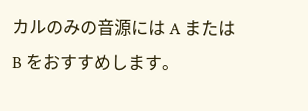カルのみの音源には A または B をおすすめします。